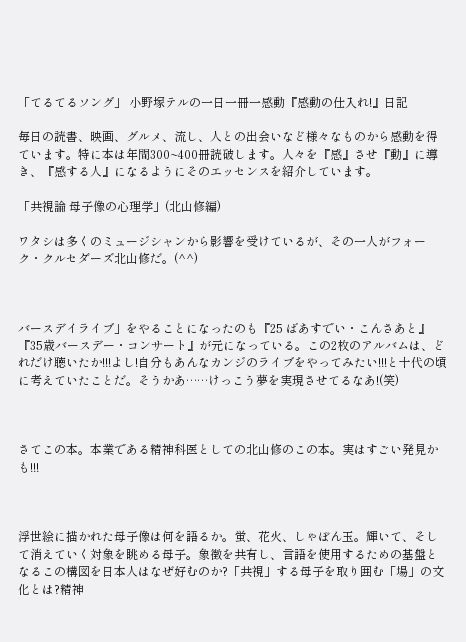「てるてるソング」 小野塚テルの一日一冊一感動『感動の仕入れ!』日記

毎日の読書、映画、グルメ、流し、人との出会いなど様々なものから感動を得ています。特に本は年間300~400冊読破します。人々を『感』させ『動』に導き、『感する人』になるようにそのエッセンスを紹介しています。

「共視論 母子像の心理学」(北山修編)

ワタシは多くのミュージシャンから影響を受けているが、その一人がフォーク・クルセダーズ北山修だ。(^^)



バースデイライブ」をやることになったのも『25 ばあすでい・こんさあと』『35歳バースデー・コンサート』が元になっている。この2枚のアルバムは、どれだけ聴いたか!!!よし!自分もあんなカンジのライブをやってみたい!!!と十代の頃に考えていたことだ。そうかあ……けっこう夢を実現させてるなあ!(笑)



さてこの本。本業である精神科医としての北山修のこの本。実はすごい発見かも!!!



浮世絵に描かれた母子像は何を語るか。蛍、花火、しゃぼん玉。輝いて、そして消えていく対象を眺める母子。象徴を共有し、言語を使用するための基盤となるこの構図を日本人はなぜ好むのか?「共視」する母子を取り囲む「場」の文化とは?精神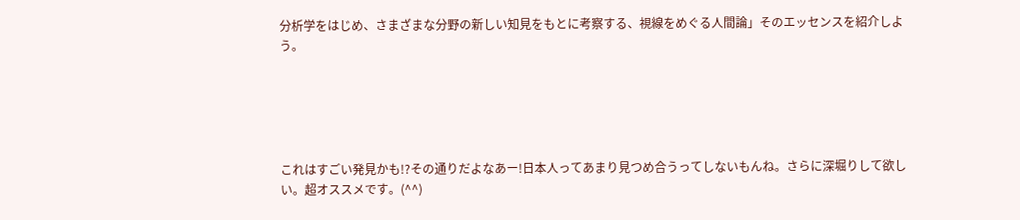分析学をはじめ、さまざまな分野の新しい知見をもとに考察する、視線をめぐる人間論」そのエッセンスを紹介しよう。





これはすごい発見かも!?その通りだよなあー!日本人ってあまり見つめ合うってしないもんね。さらに深堀りして欲しい。超オススメです。(^^)